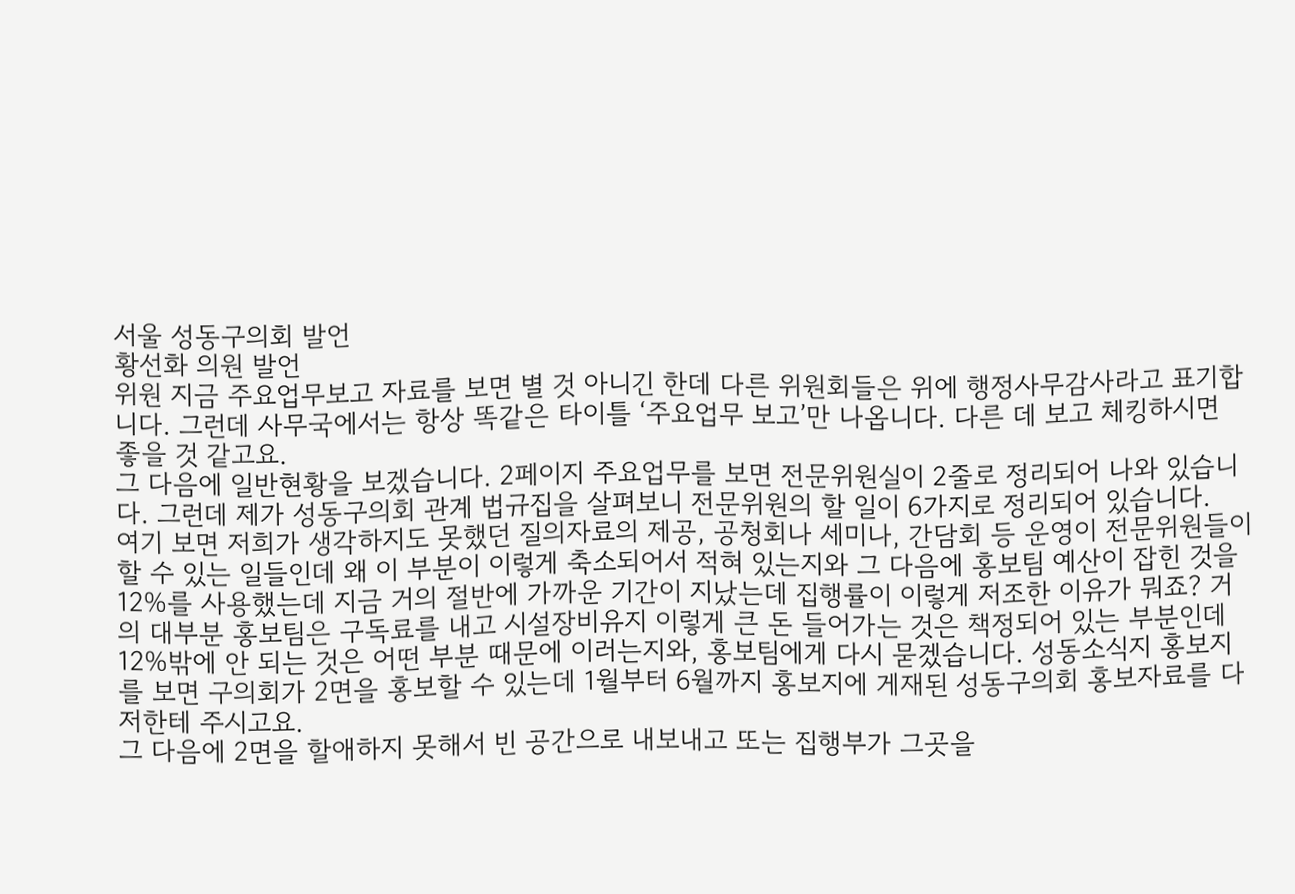서울 성동구의회 발언
황선화 의원 발언
위원 지금 주요업무보고 자료를 보면 별 것 아니긴 한데 다른 위원회들은 위에 행정사무감사라고 표기합니다. 그런데 사무국에서는 항상 똑같은 타이틀 ‘주요업무 보고’만 나옵니다. 다른 데 보고 체킹하시면 좋을 것 같고요.
그 다음에 일반현황을 보겠습니다. 2페이지 주요업무를 보면 전문위원실이 2줄로 정리되어 나와 있습니다. 그런데 제가 성동구의회 관계 법규집을 살펴보니 전문위원의 할 일이 6가지로 정리되어 있습니다.
여기 보면 저희가 생각하지도 못했던 질의자료의 제공, 공청회나 세미나, 간담회 등 운영이 전문위원들이 할 수 있는 일들인데 왜 이 부분이 이렇게 축소되어서 적혀 있는지와 그 다음에 홍보팀 예산이 잡힌 것을 12%를 사용했는데 지금 거의 절반에 가까운 기간이 지났는데 집행률이 이렇게 저조한 이유가 뭐죠? 거의 대부분 홍보팀은 구독료를 내고 시설장비유지 이렇게 큰 돈 들어가는 것은 책정되어 있는 부분인데 12%밖에 안 되는 것은 어떤 부분 때문에 이러는지와, 홍보팀에게 다시 묻겠습니다. 성동소식지 홍보지를 보면 구의회가 2면을 홍보할 수 있는데 1월부터 6월까지 홍보지에 게재된 성동구의회 홍보자료를 다 저한테 주시고요.
그 다음에 2면을 할애하지 못해서 빈 공간으로 내보내고 또는 집행부가 그곳을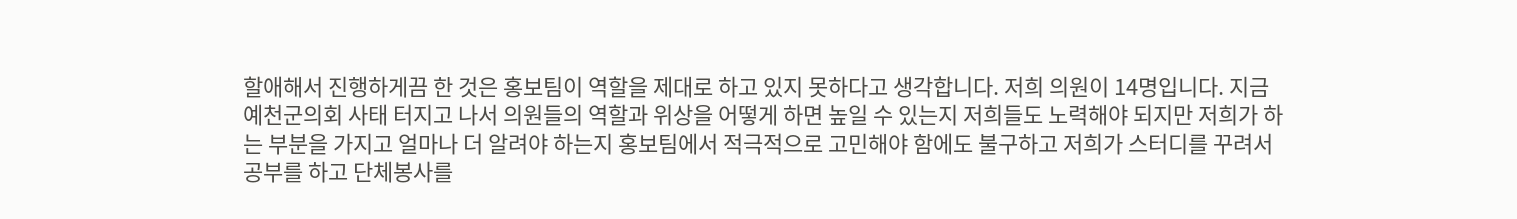할애해서 진행하게끔 한 것은 홍보팀이 역할을 제대로 하고 있지 못하다고 생각합니다. 저희 의원이 14명입니다. 지금 예천군의회 사태 터지고 나서 의원들의 역할과 위상을 어떻게 하면 높일 수 있는지 저희들도 노력해야 되지만 저희가 하는 부분을 가지고 얼마나 더 알려야 하는지 홍보팀에서 적극적으로 고민해야 함에도 불구하고 저희가 스터디를 꾸려서 공부를 하고 단체봉사를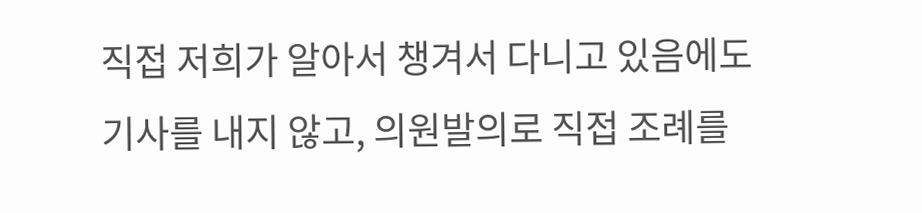직접 저희가 알아서 챙겨서 다니고 있음에도 기사를 내지 않고, 의원발의로 직접 조례를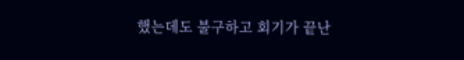했는데도 불구하고 회기가 끝난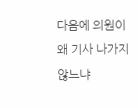다음에 의원이 왜 기사 나가지 않느냐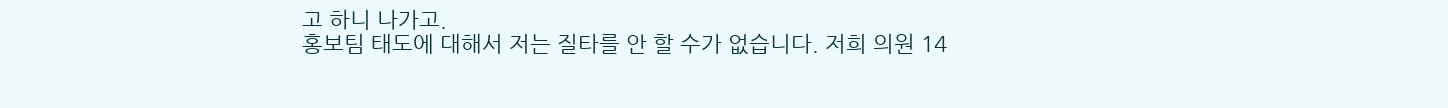고 하니 나가고.
홍보팀 태도에 대해서 저는 질타를 안 할 수가 없습니다. 저희 의원 14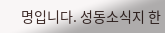명입니다. 성동소식지 한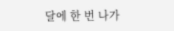달에 한 번 나가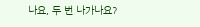나요, 두 번 나가나요?